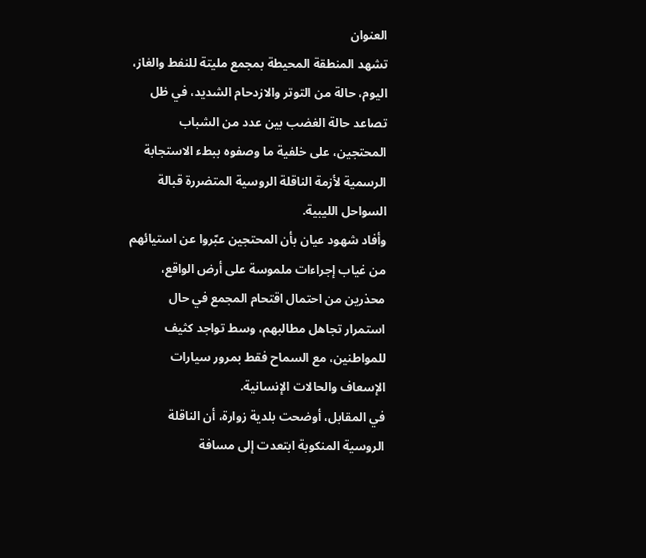العنوان
تشهد المنطقة المحيطة بمجمع مليتة للنفط والغاز، اليوم، حالة من التوتر والازدحام الشديد، في ظل تصاعد حالة الغضب بين عدد من الشباب المحتجين، على خلفية ما وصفوه ببطء الاستجابة الرسمية لأزمة الناقلة الروسية المتضررة قبالة السواحل الليبية.
وأفاد شهود عيان بأن المحتجين عبّروا عن استيائهم من غياب إجراءات ملموسة على أرض الواقع، محذرين من احتمال اقتحام المجمع في حال استمرار تجاهل مطالبهم، وسط تواجد كثيف للمواطنين، مع السماح فقط بمرور سيارات الإسعاف والحالات الإنسانية.
في المقابل، أوضحت بلدية زوارة، أن الناقلة الروسية المنكوبة ابتعدت إلى مسافة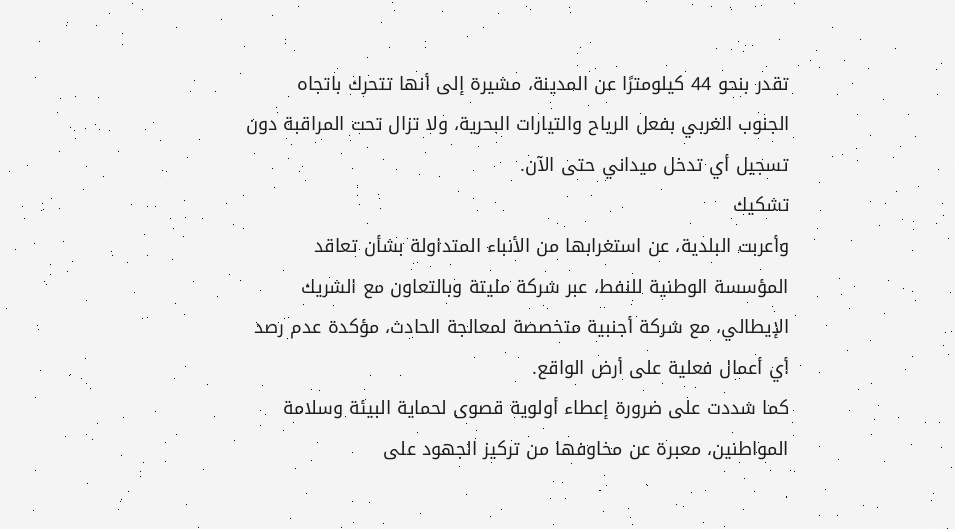تقدر بنحو 44 كيلومترًا عن المدينة، مشيرة إلى أنها تتحرك باتجاه الجنوب الغربي بفعل الرياح والتيارات البحرية، ولا تزال تحت المراقبة دون تسجيل أي تدخل ميداني حتى الآن.
تشكيك
وأعربت البلدية، عن استغرابها من الأنباء المتداولة بشأن تعاقد المؤسسة الوطنية للنفط، عبر شركة مليتة وبالتعاون مع الشريك الإيطالي، مع شركة أجنبية متخصصة لمعالجة الحادث، مؤكدة عدم رصد أي أعمال فعلية على أرض الواقع.
كما شددت على ضرورة إعطاء أولوية قصوى لحماية البيئة وسلامة المواطنين، معبرة عن مخاوفها من تركيز الجهود على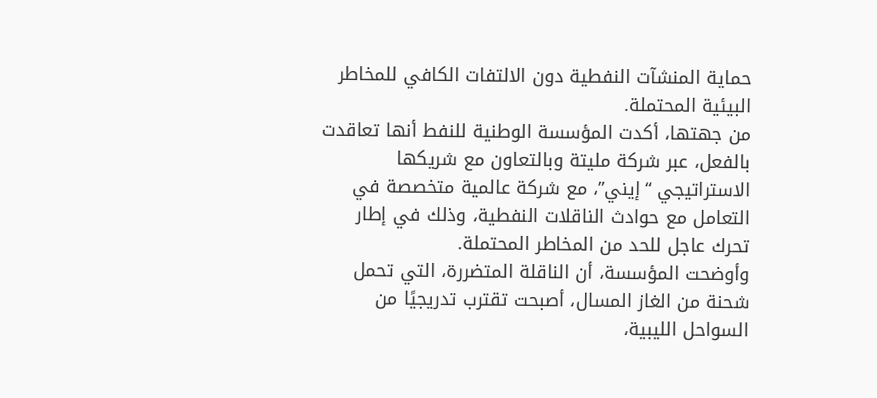حماية المنشآت النفطية دون الالتفات الكافي للمخاطر البيئية المحتملة.
من جهتها، أكدت المؤسسة الوطنية للنفط أنها تعاقدت بالفعل، عبر شركة مليتة وبالتعاون مع شريكها الاستراتيجي “إيني”، مع شركة عالمية متخصصة في التعامل مع حوادث الناقلات النفطية، وذلك في إطار تحرك عاجل للحد من المخاطر المحتملة.
وأوضحت المؤسسة، أن الناقلة المتضررة، التي تحمل شحنة من الغاز المسال، أصبحت تقترب تدريجيًا من السواحل الليبية،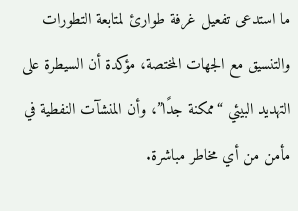ما استدعى تفعيل غرفة طوارئ لمتابعة التطورات والتنسيق مع الجهات المختصة، مؤكدة أن السيطرة على التهديد البيئي “ممكنة جدًا”، وأن المنشآت النفطية في مأمن من أي مخاطر مباشرة.